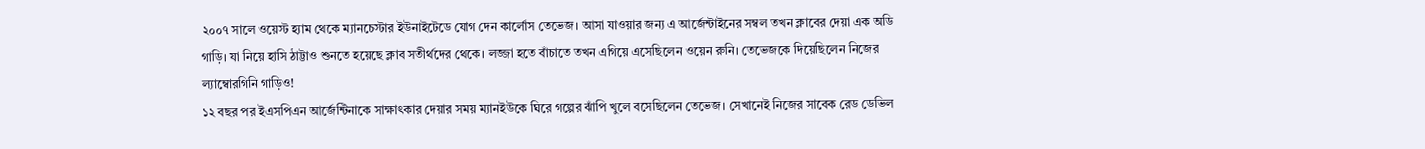২০০৭ সালে ওয়েস্ট হ্যাম থেকে ম্যানচেস্টার ইউনাইটেডে যোগ দেন কার্লোস তেভেজ। আসা যাওয়ার জন্য এ আর্জেন্টাইনের সম্বল তখন ক্লাবের দেয়া এক অডি গাড়ি। যা নিয়ে হাসি ঠাট্টাও শুনতে হয়েছে ক্লাব সতীর্থদের থেকে। লজ্জা হতে বাঁচাতে তখন এগিয়ে এসেছিলেন ওয়েন রুনি। তেভেজকে দিয়েছিলেন নিজের ল্যাম্বোরগিনি গাড়িও!
১২ বছর পর ইএসপিএন আর্জেন্টিনাকে সাক্ষাৎকার দেয়ার সময় ম্যানইউকে ঘিরে গল্পের ঝাঁপি খুলে বসেছিলেন তেভেজ। সেখানেই নিজের সাবেক রেড ডেভিল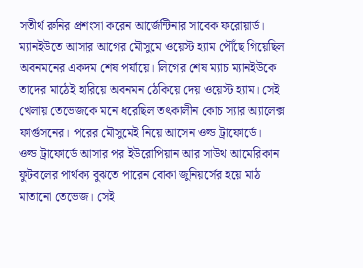সতীর্থ রুনির প্রশংসা করেন আর্জেন্টিনার সাবেক ফরোয়ার্ড।
ম্যানইউতে আসার আগের মৌসুমে ওয়েস্ট হ্যাম পৌঁছে গিয়েছিল অবনমনের একদম শেষ পর্যায়ে। লিগের শেষ ম্যাচ ম্যানইউকে তাদের মাঠেই হারিয়ে অবনমন ঠেকিয়ে দেয় ওয়েস্ট হ্যাম। সেই খেলায় তেভেজকে মনে ধরেছিল তৎকালীন কোচ স্যার অ্যালেক্স ফার্গুসনের। পরের মৌসুমেই নিয়ে আসেন ওল্ড ট্রাফোর্ডে।
ওল্ড ট্রাফোর্ডে আসার পর ইউরোপিয়ান আর সাউথ আমেরিকান ফুটবলের পার্থক্য বুঝতে পারেন বোকা জুনিয়র্সের হয়ে মাঠ মাতানো তেভেজ। সেই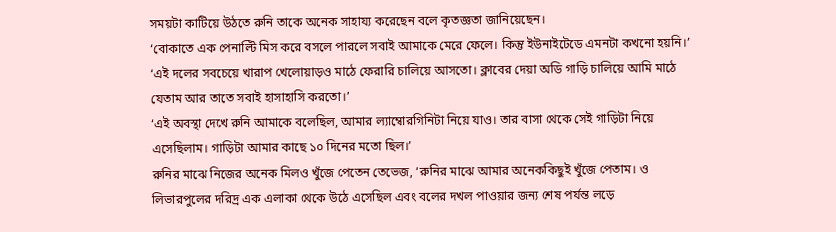সময়টা কাটিয়ে উঠতে রুনি তাকে অনেক সাহায্য করেছেন বলে কৃতজ্ঞতা জানিয়েছেন।
‘বোকাতে এক পেনাল্টি মিস করে বসলে পারলে সবাই আমাকে মেরে ফেলে। কিন্তু ইউনাইটেডে এমনটা কখনো হয়নি।’
‘এই দলের সবচেয়ে খারাপ খেলোয়াড়ও মাঠে ফেরারি চালিয়ে আসতো। ক্লাবের দেয়া অডি গাড়ি চালিয়ে আমি মাঠে যেতাম আর তাতে সবাই হাসাহাসি করতো।’
‘এই অবস্থা দেখে রুনি আমাকে বলেছিল, আমার ল্যাম্বোরগিনিটা নিয়ে যাও। তার বাসা থেকে সেই গাড়িটা নিয়ে এসেছিলাম। গাড়িটা আমার কাছে ১০ দিনের মতো ছিল।’
রুনির মাঝে নিজের অনেক মিলও খুঁজে পেতেন তেভেজ, ‘রুনির মাঝে আমার অনেককিছুই খুঁজে পেতাম। ও লিভারপুলের দরিদ্র এক এলাকা থেকে উঠে এসেছিল এবং বলের দখল পাওয়ার জন্য শেষ পর্যন্ত লড়ে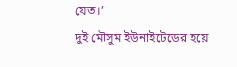যেত।’
দুই মৌসুম ইউনাইটেডের হয়ে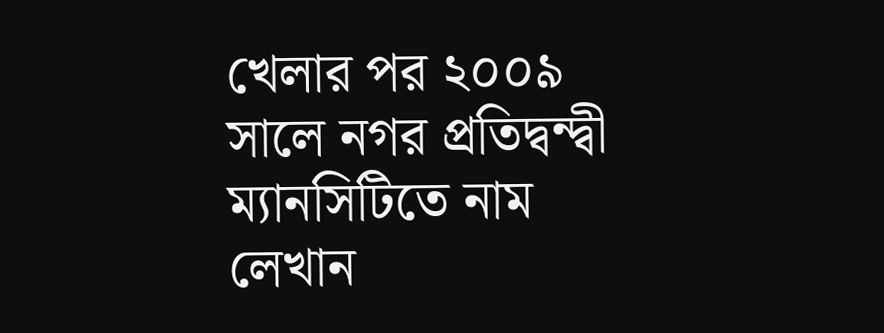খেলার পর ২০০৯ সালে নগর প্রতিদ্বন্দ্বী ম্যানসিটিতে নাম লেখান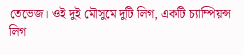তেভেজ। ওই দুই মৌসুমে দুটি লিগ, একটি চ্যাম্পিয়ন্স লিগ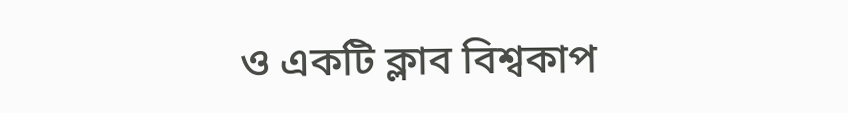ও একটি ক্লাব বিশ্বকাপ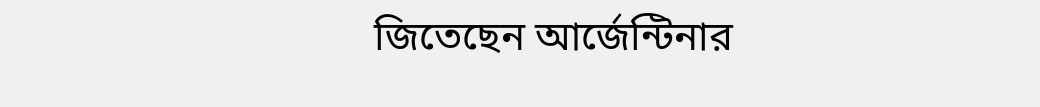জিতেছেন আর্জেন্টিনার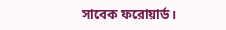সাবেক ফরোয়ার্ড।